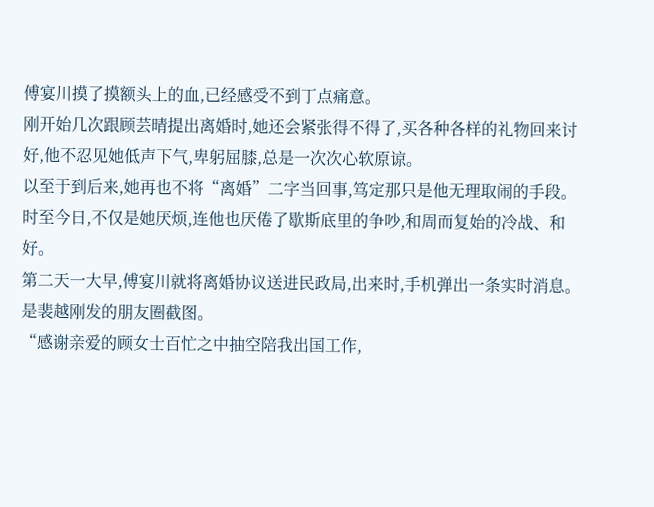傅宴川摸了摸额头上的血,已经感受不到丁点痛意。
刚开始几次跟顾芸晴提出离婚时,她还会紧张得不得了,买各种各样的礼物回来讨好,他不忍见她低声下气,卑躬屈膝,总是一次次心软原谅。
以至于到后来,她再也不将“离婚”二字当回事,笃定那只是他无理取闹的手段。
时至今日,不仅是她厌烦,连他也厌倦了歇斯底里的争吵,和周而复始的冷战、和好。
第二天一大早,傅宴川就将离婚协议送进民政局,出来时,手机弹出一条实时消息。
是裴越刚发的朋友圈截图。
“感谢亲爱的顾女士百忙之中抽空陪我出国工作,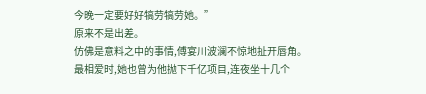今晚一定要好好犒劳犒劳她。”
原来不是出差。
仿佛是意料之中的事情,傅宴川波澜不惊地扯开唇角。
最相爱时,她也曾为他抛下千亿项目,连夜坐十几个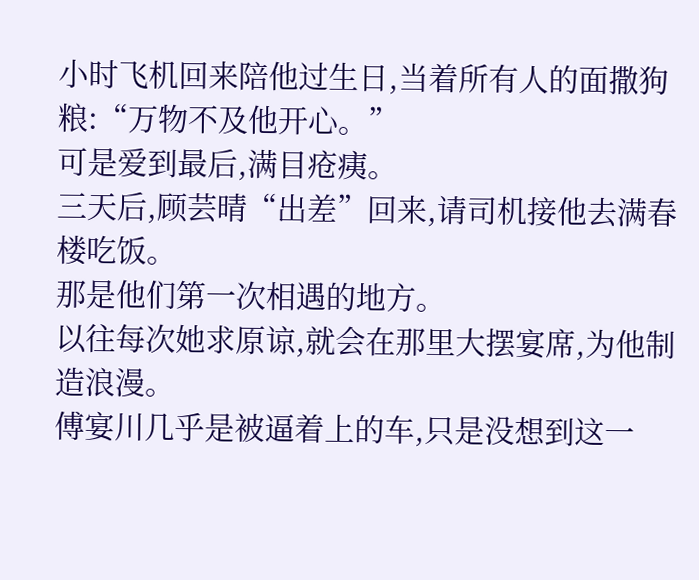小时飞机回来陪他过生日,当着所有人的面撒狗粮:“万物不及他开心。”
可是爱到最后,满目疮痍。
三天后,顾芸晴“出差”回来,请司机接他去满春楼吃饭。
那是他们第一次相遇的地方。
以往每次她求原谅,就会在那里大摆宴席,为他制造浪漫。
傅宴川几乎是被逼着上的车,只是没想到这一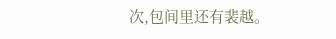次,包间里还有裴越。